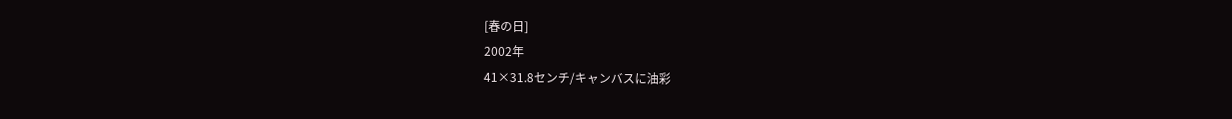[春の日]
2002年
41×31.8センチ/キャンバスに油彩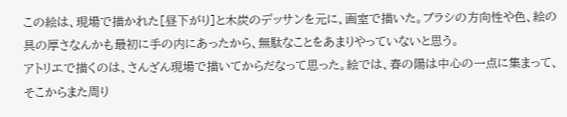この絵は、現場で描かれた[昼下がり]と木炭のデッサンを元に、画室で描いた。ブラシの方向性や色、絵の具の厚さなんかも最初に手の内にあったから、無駄なことをあまりやっていないと思う。
アトリエで描くのは、さんざん現場で描いてからだなって思った。絵では、春の陽は中心の一点に集まって、そこからまた周り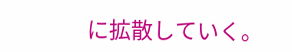に拡散していく。